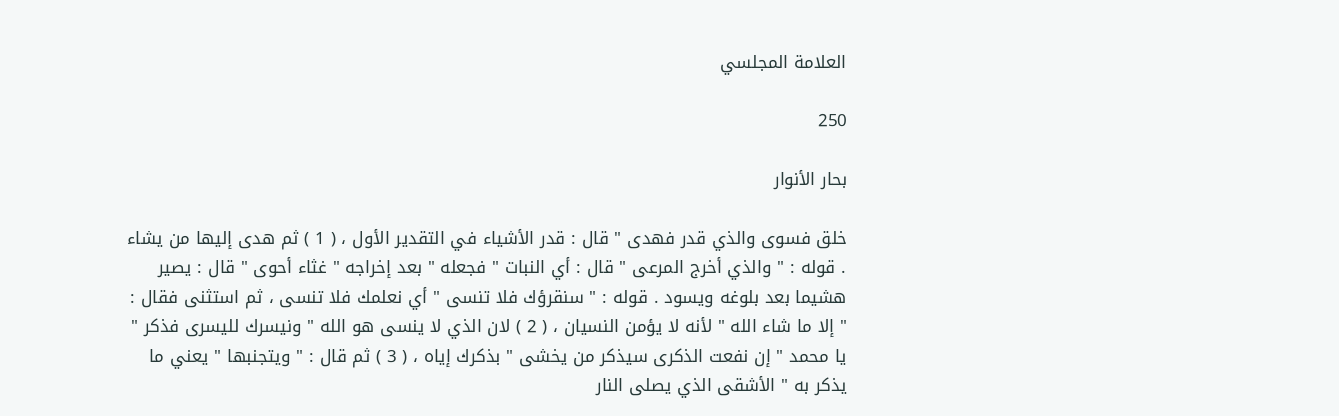العلامة المجلسي

250

بحار الأنوار

خلق فسوى والذي قدر فهدى " قال : قدر الأشياء في التقدير الأول ، ( 1 ) ثم هدى إليها من يشاء . قوله : " والذي أخرج المرعى " قال : أي النبات " فجعله " بعد إخراجه " غثاء أحوى " قال : يصير هشيما بعد بلوغه ويسود . قوله : " سنقرؤك فلا تنسى " أي نعلمك فلا تنسى ، ثم استثنى فقال : " إلا ما شاء الله " لأنه لا يؤمن النسيان ، ( 2 ) لان الذي لا ينسى هو الله " ونيسرك لليسرى فذكر " يا محمد " إن نفعت الذكرى سيذكر من يخشى " بذكرك إياه ، ( 3 ) ثم قال : " ويتجنبها " يعني ما يذكر به " الأشقى الذي يصلى النار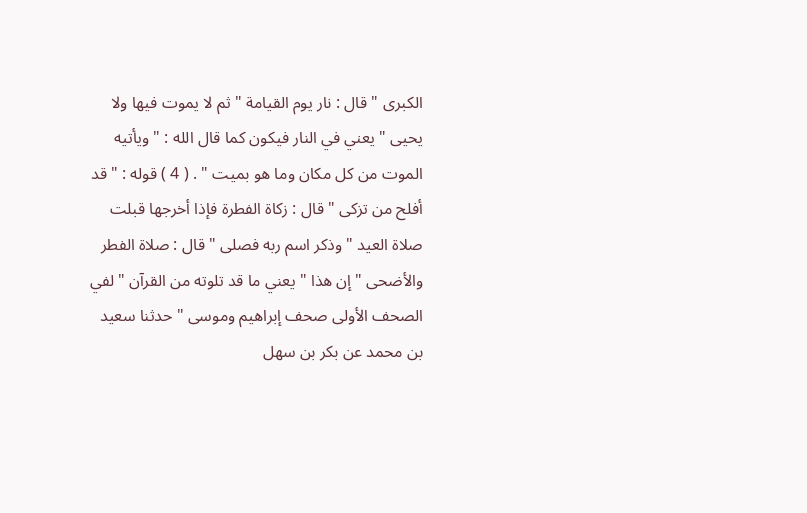الكبرى " قال : نار يوم القيامة " ثم لا يموت فيها ولا يحيى " يعني في النار فيكون كما قال الله : " ويأتيه الموت من كل مكان وما هو بميت " . ( 4 ) قوله : " قد أفلح من تزكى " قال : زكاة الفطرة فإذا أخرجها قبلت صلاة العيد " وذكر اسم ربه فصلى " قال : صلاة الفطر والأضحى " إن هذا " يعني ما قد تلوته من القرآن " لفي الصحف الأولى صحف إبراهيم وموسى " حدثنا سعيد بن محمد عن بكر بن سهل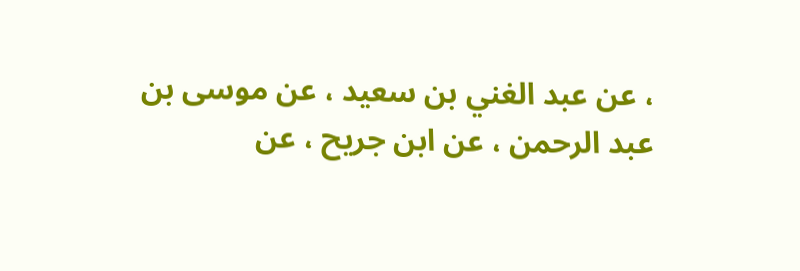، عن عبد الغني بن سعيد ، عن موسى بن عبد الرحمن ، عن ابن جريح ، عن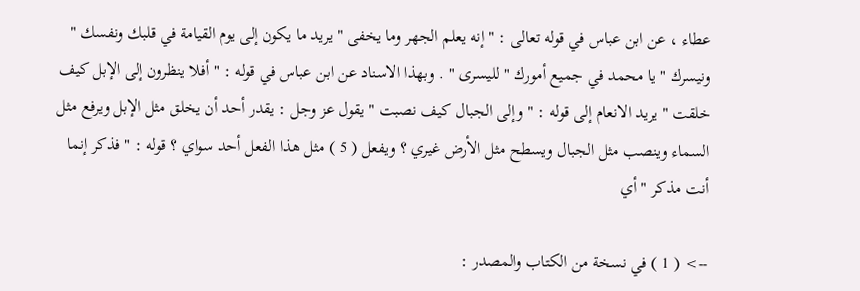عطاء ، عن ابن عباس في قوله تعالى : " إنه يعلم الجهر وما يخفى " يريد ما يكون إلى يوم القيامة في قلبك ونفسك " ونيسرك " يا محمد في جميع أمورك " لليسرى " . وبهذا الاسناد عن ابن عباس في قوله : " أفلا ينظرون إلى الإبل كيف خلقت " يريد الانعام إلى قوله : " وإلى الجبال كيف نصبت " يقول عز وجل : يقدر أحد أن يخلق مثل الإبل ويرفع مثل السماء وينصب مثل الجبال ويسطح مثل الأرض غيري ؟ ويفعل ( 5 ) مثل هذا الفعل أحد سواي ؟ قوله : " فذكر إنما أنت مذكر " أي

--> ( 1 ) في نسخة من الكتاب والمصدر :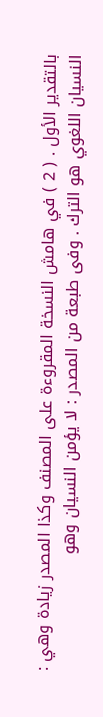بالتقدير الأول . ( 2 ) في هامش النسخة المقروءة على المصنف وكذا المصدر زيادة وهي : النسيان اللغوي هو الترك . وفى طبعة من المصدر : لا يؤمن النسيان وهو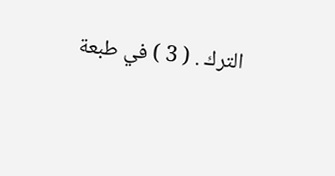الترك . ( 3 ) في طبعة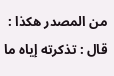من المصدر هكذا : قال : تذكرته إياه ما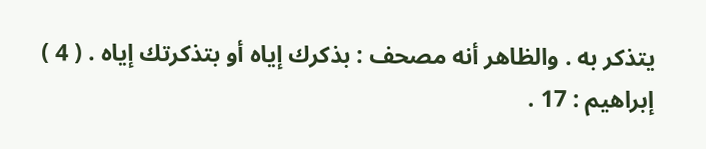يتذكر به . والظاهر أنه مصحف : بذكرك إياه أو بتذكرتك إياه . ( 4 ) إبراهيم : 17 .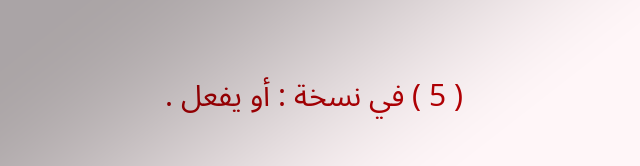( 5 ) في نسخة : أو يفعل .